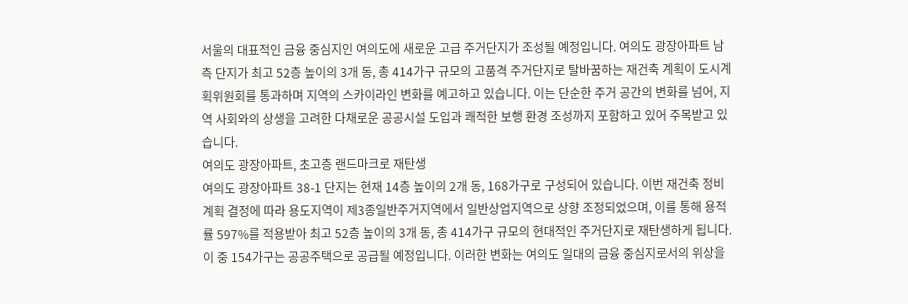서울의 대표적인 금융 중심지인 여의도에 새로운 고급 주거단지가 조성될 예정입니다. 여의도 광장아파트 남측 단지가 최고 52층 높이의 3개 동, 총 414가구 규모의 고품격 주거단지로 탈바꿈하는 재건축 계획이 도시계획위원회를 통과하며 지역의 스카이라인 변화를 예고하고 있습니다. 이는 단순한 주거 공간의 변화를 넘어, 지역 사회와의 상생을 고려한 다채로운 공공시설 도입과 쾌적한 보행 환경 조성까지 포함하고 있어 주목받고 있습니다.
여의도 광장아파트, 초고층 랜드마크로 재탄생
여의도 광장아파트 38-1 단지는 현재 14층 높이의 2개 동, 168가구로 구성되어 있습니다. 이번 재건축 정비계획 결정에 따라 용도지역이 제3종일반주거지역에서 일반상업지역으로 상향 조정되었으며, 이를 통해 용적률 597%를 적용받아 최고 52층 높이의 3개 동, 총 414가구 규모의 현대적인 주거단지로 재탄생하게 됩니다. 이 중 154가구는 공공주택으로 공급될 예정입니다. 이러한 변화는 여의도 일대의 금융 중심지로서의 위상을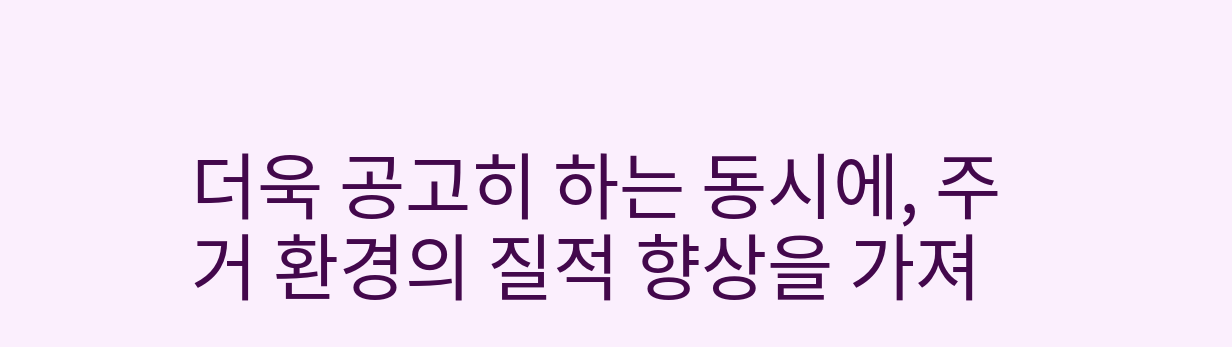더욱 공고히 하는 동시에, 주거 환경의 질적 향상을 가져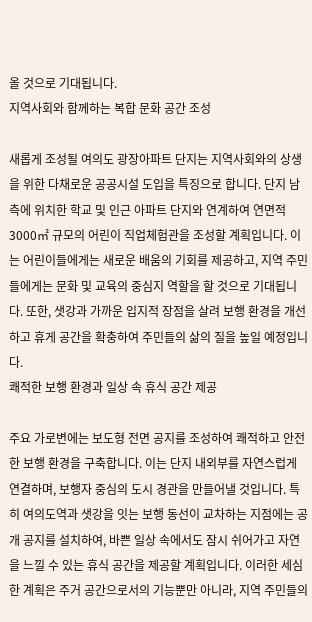올 것으로 기대됩니다.
지역사회와 함께하는 복합 문화 공간 조성

새롭게 조성될 여의도 광장아파트 단지는 지역사회와의 상생을 위한 다채로운 공공시설 도입을 특징으로 합니다. 단지 남측에 위치한 학교 및 인근 아파트 단지와 연계하여 연면적 3000㎡ 규모의 어린이 직업체험관을 조성할 계획입니다. 이는 어린이들에게는 새로운 배움의 기회를 제공하고, 지역 주민들에게는 문화 및 교육의 중심지 역할을 할 것으로 기대됩니다. 또한, 샛강과 가까운 입지적 장점을 살려 보행 환경을 개선하고 휴게 공간을 확충하여 주민들의 삶의 질을 높일 예정입니다.
쾌적한 보행 환경과 일상 속 휴식 공간 제공

주요 가로변에는 보도형 전면 공지를 조성하여 쾌적하고 안전한 보행 환경을 구축합니다. 이는 단지 내외부를 자연스럽게 연결하며, 보행자 중심의 도시 경관을 만들어낼 것입니다. 특히 여의도역과 샛강을 잇는 보행 동선이 교차하는 지점에는 공개 공지를 설치하여, 바쁜 일상 속에서도 잠시 쉬어가고 자연을 느낄 수 있는 휴식 공간을 제공할 계획입니다. 이러한 세심한 계획은 주거 공간으로서의 기능뿐만 아니라, 지역 주민들의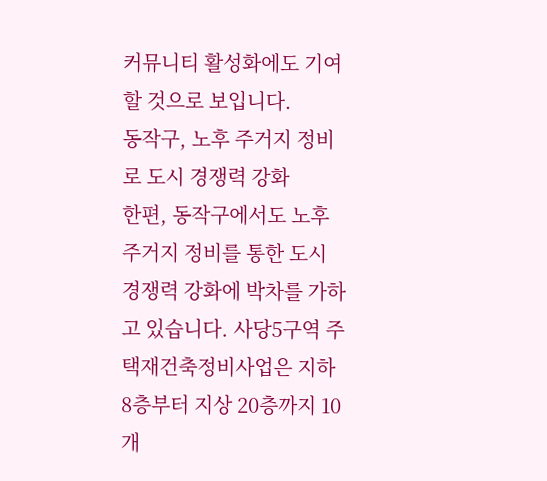커뮤니티 활성화에도 기여할 것으로 보입니다.
동작구, 노후 주거지 정비로 도시 경쟁력 강화
한편, 동작구에서도 노후 주거지 정비를 통한 도시 경쟁력 강화에 박차를 가하고 있습니다. 사당5구역 주택재건축정비사업은 지하 8층부터 지상 20층까지 10개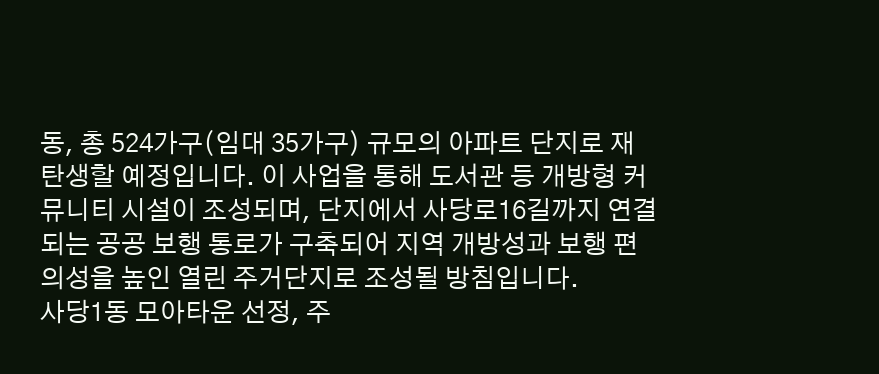동, 총 524가구(임대 35가구) 규모의 아파트 단지로 재탄생할 예정입니다. 이 사업을 통해 도서관 등 개방형 커뮤니티 시설이 조성되며, 단지에서 사당로16길까지 연결되는 공공 보행 통로가 구축되어 지역 개방성과 보행 편의성을 높인 열린 주거단지로 조성될 방침입니다.
사당1동 모아타운 선정, 주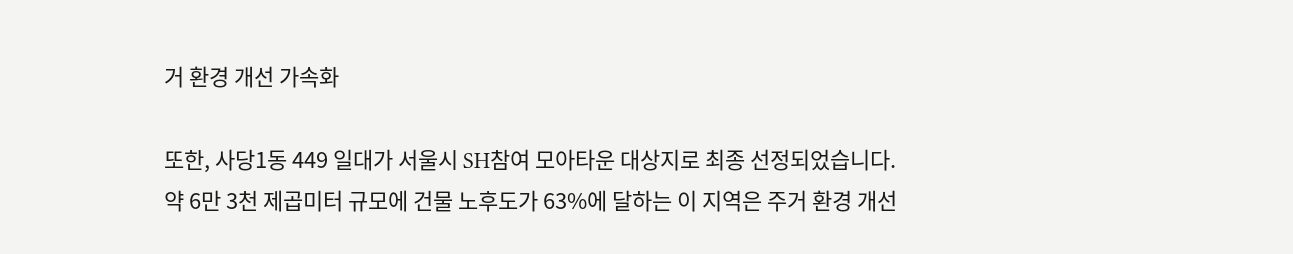거 환경 개선 가속화

또한, 사당1동 449 일대가 서울시 SH참여 모아타운 대상지로 최종 선정되었습니다. 약 6만 3천 제곱미터 규모에 건물 노후도가 63%에 달하는 이 지역은 주거 환경 개선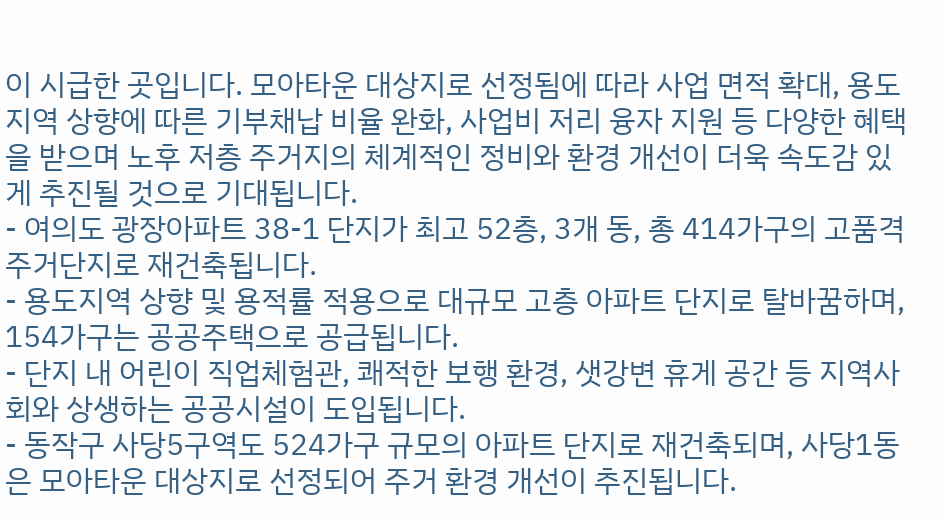이 시급한 곳입니다. 모아타운 대상지로 선정됨에 따라 사업 면적 확대, 용도지역 상향에 따른 기부채납 비율 완화, 사업비 저리 융자 지원 등 다양한 혜택을 받으며 노후 저층 주거지의 체계적인 정비와 환경 개선이 더욱 속도감 있게 추진될 것으로 기대됩니다.
- 여의도 광장아파트 38-1 단지가 최고 52층, 3개 동, 총 414가구의 고품격 주거단지로 재건축됩니다.
- 용도지역 상향 및 용적률 적용으로 대규모 고층 아파트 단지로 탈바꿈하며, 154가구는 공공주택으로 공급됩니다.
- 단지 내 어린이 직업체험관, 쾌적한 보행 환경, 샛강변 휴게 공간 등 지역사회와 상생하는 공공시설이 도입됩니다.
- 동작구 사당5구역도 524가구 규모의 아파트 단지로 재건축되며, 사당1동은 모아타운 대상지로 선정되어 주거 환경 개선이 추진됩니다.